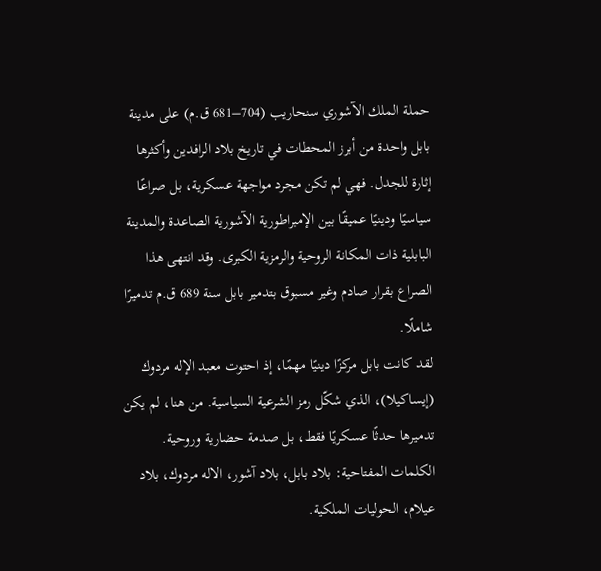حملة الملك الآشوري سنحاريب (704–681 ق.م) على مدينة بابل واحدة من أبرز المحطات في تاريخ بلاد الرافدين وأكثرها إثارة للجدل. فهي لم تكن مجرد مواجهة عسكرية، بل صراعًا سياسيًا ودينيًا عميقًا بين الإمبراطورية الآشورية الصاعدة والمدينة البابلية ذات المكانة الروحية والرمزية الكبرى. وقد انتهى هذا الصراع بقرار صادم وغير مسبوق بتدمير بابل سنة 689 ق.م تدميرًا شاملًا.
لقد كانت بابل مركزًا دينيًا مهمًا، إذ احتوت معبد الإله مردوك (إيساكيلا)، الذي شكّل رمز الشرعية السياسية. من هنا، لم يكن تدميرها حدثًا عسكريًا فقط، بل صدمة حضارية وروحية.
الكلمات المفتاحية: بلاد بابل، بلاد آشور، الاله مردوك، بلاد عيلام، الحوليات الملكية.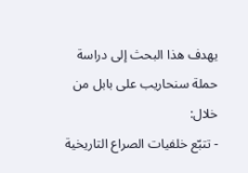يهدف هذا البحث إلى دراسة حملة سنحاريب على بابل من خلال:
- تتبّع خلفيات الصراع التاريخية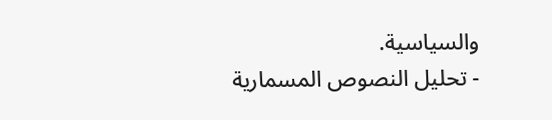والسياسية.
- تحليل النصوص المسمارية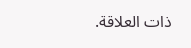ذات العلاقة.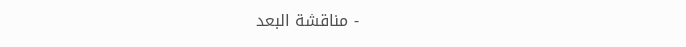- مناقشة البعد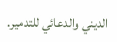الديني والدعائي للتدمير.